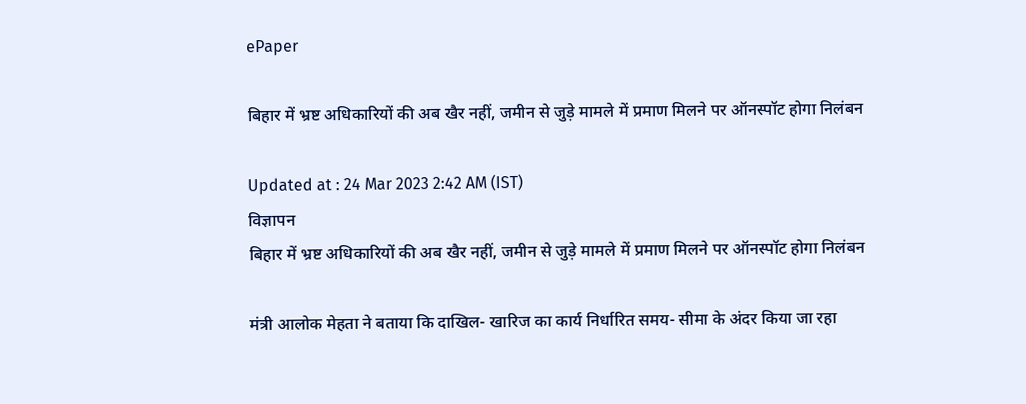ePaper

बिहार में भ्रष्ट अधिकारियों की अब खैर नहीं, जमीन से जुड़े मामले में प्रमाण मिलने पर ऑनस्पॉट होगा निलंबन

Updated at : 24 Mar 2023 2:42 AM (IST)
विज्ञापन
बिहार में भ्रष्ट अधिकारियों की अब खैर नहीं, जमीन से जुड़े मामले में प्रमाण मिलने पर ऑनस्पॉट होगा निलंबन

मंत्री आलोक मेहता ने बताया कि दाखिल- खारिज का कार्य निर्धारित समय- सीमा के अंदर किया जा रहा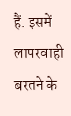हैं. इसमें लापरवाही बरतने के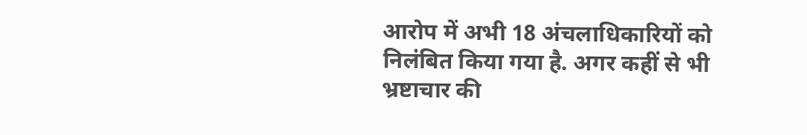आरोप में अभी 18 अंचलाधिकारियों को निलंबित किया गया है. अगर कहीं से भी भ्रष्टाचार की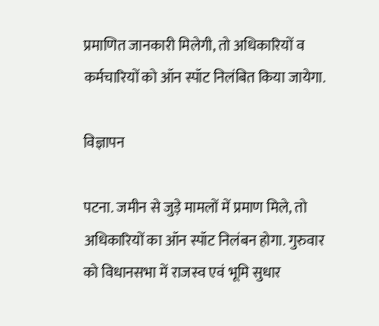प्रमाणित जानकारी मिलेगी, तो अधिकारियों व कर्मचारियों को ऑन स्पॉट निलंबित किया जायेगा.

विज्ञापन

पटना. जमीन से जुड़े मामलों में प्रमाण मिले, तो अधिकारियों का ऑन स्पॉट निलंबन होगा. गुरुवार को विधानसभा में राजस्व एवं भूमि सुधार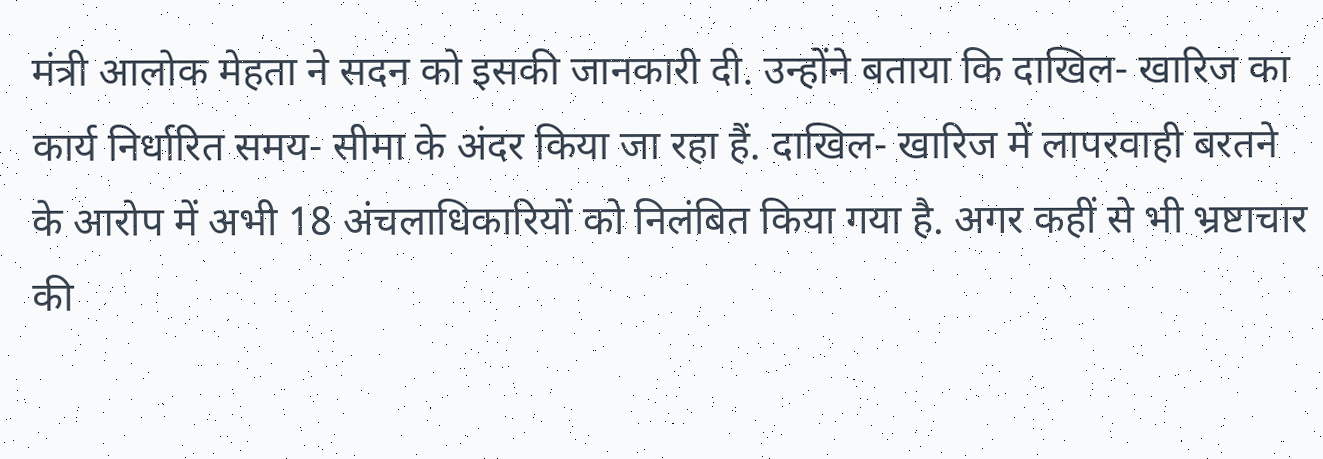मंत्री आलोक मेहता ने सदन को इसकी जानकारी दी. उन्होंने बताया कि दाखिल- खारिज का कार्य निर्धारित समय- सीमा के अंदर किया जा रहा हैं. दाखिल- खारिज में लापरवाही बरतने के आरोप में अभी 18 अंचलाधिकारियों को निलंबित किया गया है. अगर कहीं से भी भ्रष्टाचार की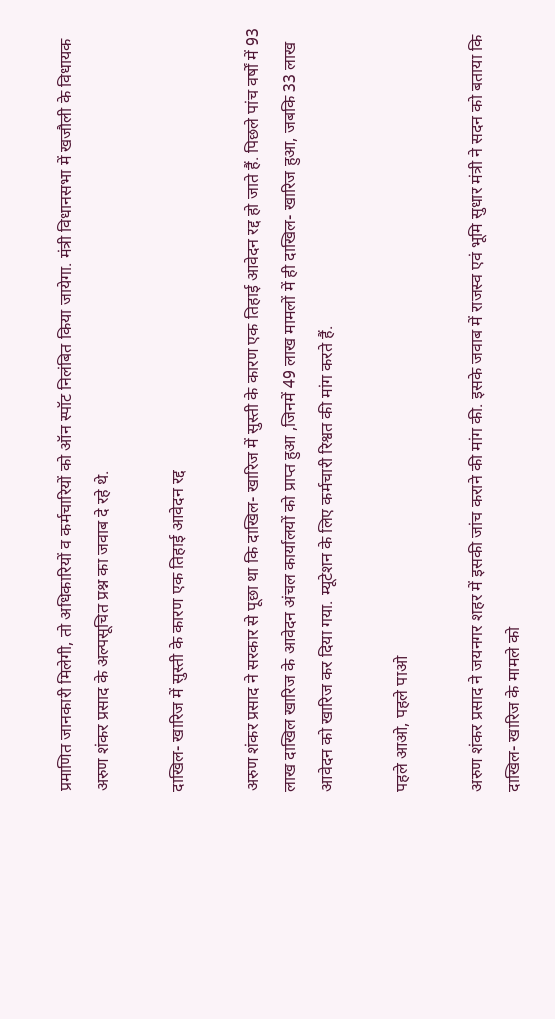प्रमाणित जानकारी मिलेगी, तो अधिकारियों व कर्मचारियों को ऑन स्पॉट निलंबित किया जायेगा. मंत्री विधानसभा में खजौली के विधायक अरुण शंकर प्रसाद के अल्पसूचित प्रश्न का जवाब दे रहे थे.

दाखिल- खारिज में सुस्ती के कारण एक तिहाई आवेदन रद्द

अरुण शंकर प्रसाद ने सरकार से पूछा था कि दाखिल- खारिज में सुस्ती के कारण एक तिहाई आवेदन रद्द हो जाते हैं. पिछले पांच वर्षों में 93 लाख दाखिल खारिज के आवेदन अंचल कार्यालयों को प्राप्त हुआ ,जिनमें 49 लाख मामलों में ही दाखिल- खारिज हुआ, जबकि 33 लाख आवेदन को खारिज कर दिया गया. म्यूटेशन के लिए कर्मचारी रिश्वत की मांग करते हैं.

पहले आओ, पहले पाओ

अरुण शंकर प्रसाद ने जयनगर शहर में इसकी जांच कराने की मांग की. इसके जवाब में राजस्व एवं भूमि सुधार मंत्री ने सदन को बताया कि दाखिल- खारिज के मामले को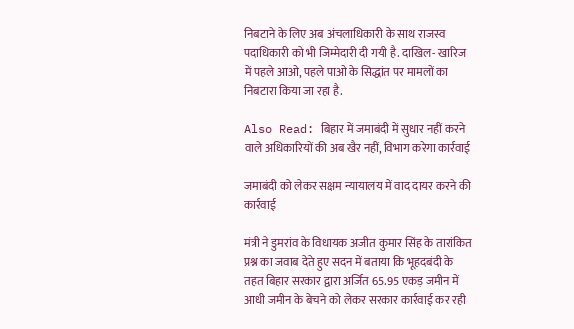निबटाने के लिए अब अंचलाधिकारी के साथ राजस्व पदाधिकारी को भी जिम्मेदारी दी गयी है. दाखिल- खारिज में पहले आओ, पहले पाओ के सिद्धांत पर मामलों का निबटारा किया जा रहा है.

Also Read: बिहार में जमाबंदी में सुधार नहीं करने वाले अधिकारियों की अब खैर नहीं, विभाग करेगा कार्रवाई

जमाबंदी को लेकर सक्षम न्यायालय में वाद दायर करने की कार्रवाई

मंत्री ने डुमरांव के विधायक अजीत कुमार सिंह के तारांकित प्रश्न का जवाब देते हुए सदन में बताया कि भूहदबंदी के तहत बिहार सरकार द्वारा अर्जित 65.95 एकड़ जमीन में आधी जमीन के बेचने को लेकर सरकार कार्रवाई कर रही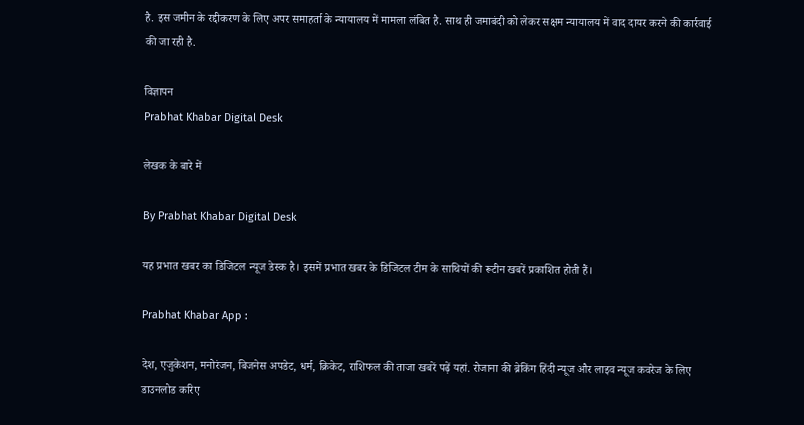है. इस जमीन के रद्दीकरण के लिए अपर समाहर्ता के न्यायालय में मामला लंबित है. साथ ही जमाबंदी को लेकर सक्षम न्यायालय में वाद दायर करने की कार्रवाई की जा रही है.

विज्ञापन
Prabhat Khabar Digital Desk

लेखक के बारे में

By Prabhat Khabar Digital Desk

यह प्रभात खबर का डिजिटल न्यूज डेस्क है। इसमें प्रभात खबर के डिजिटल टीम के साथियों की रूटीन खबरें प्रकाशित होती हैं।

Prabhat Khabar App :

देश, एजुकेशन, मनोरंजन, बिजनेस अपडेट, धर्म, क्रिकेट, राशिफल की ताजा खबरें पढ़ें यहां. रोजाना की ब्रेकिंग हिंदी न्यूज और लाइव न्यूज कवरेज के लिए डाउनलोड करिए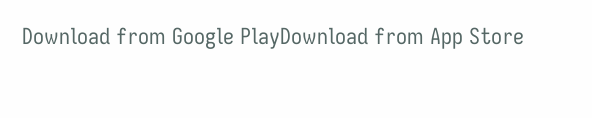Download from Google PlayDownload from App Store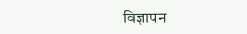विज्ञापन